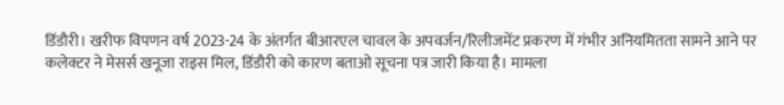डिंडौरी। खरीफ विपणन वर्ष 2023-24 के अंतर्गत बीआरएल चावल के अपवर्जन/रिलीजमेंट प्रकरण में गंभीर अनियमितता सामने आने पर कलेक्टर ने मेसर्स खनूजा राइस मिल, डिंडौरी को कारण बताओ सूचना पत्र जारी किया है। मामला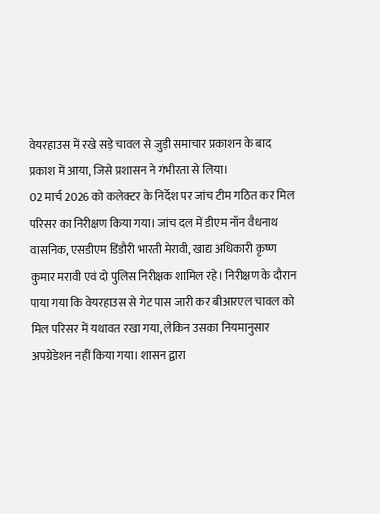वेयरहाउस में रखे सड़े चावल से जुड़ी समाचार प्रकाशन के बाद प्रकाश में आया, जिसे प्रशासन ने गंभीरता से लिया।
02 मार्च 2026 को कलेक्टर के निर्देश पर जांच टीम गठित कर मिल परिसर का निरीक्षण किया गया। जांच दल में डीएम नॉन वैधनाथ वासनिक, एसडीएम डिंडौरी भारती मेरावी, खाद्य अधिकारी कृष्ण कुमार मरावी एवं दो पुलिस निरीक्षक शामिल रहे। निरीक्षण के दौरान पाया गया कि वेयरहाउस से गेट पास जारी कर बीआरएल चावल को मिल परिसर में यथावत रखा गया, लेकिन उसका नियमानुसार अपग्रेडेशन नहीं किया गया। शासन द्वारा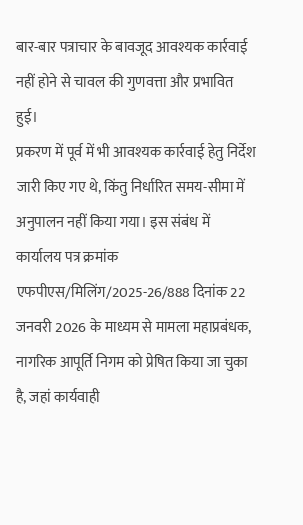बार-बार पत्राचार के बावजूद आवश्यक कार्रवाई नहीं होने से चावल की गुणवत्ता और प्रभावित हुई।
प्रकरण में पूर्व में भी आवश्यक कार्रवाई हेतु निर्देश जारी किए गए थे, किंतु निर्धारित समय-सीमा में अनुपालन नहीं किया गया। इस संबंध में कार्यालय पत्र क्रमांक एफपीएस/मिलिंग/2025-26/888 दिनांक 22 जनवरी 2026 के माध्यम से मामला महाप्रबंधक, नागरिक आपूर्ति निगम को प्रेषित किया जा चुका है, जहां कार्यवाही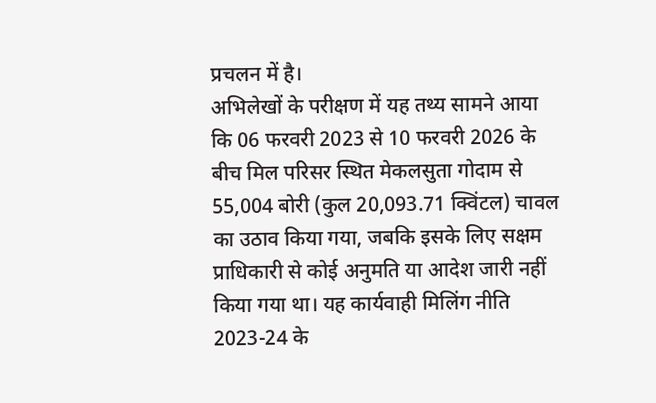प्रचलन में है।
अभिलेखों के परीक्षण में यह तथ्य सामने आया कि 06 फरवरी 2023 से 10 फरवरी 2026 के बीच मिल परिसर स्थित मेकलसुता गोदाम से 55,004 बोरी (कुल 20,093.71 क्विंटल) चावल का उठाव किया गया, जबकि इसके लिए सक्षम प्राधिकारी से कोई अनुमति या आदेश जारी नहीं किया गया था। यह कार्यवाही मिलिंग नीति 2023-24 के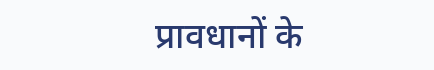प्रावधानों के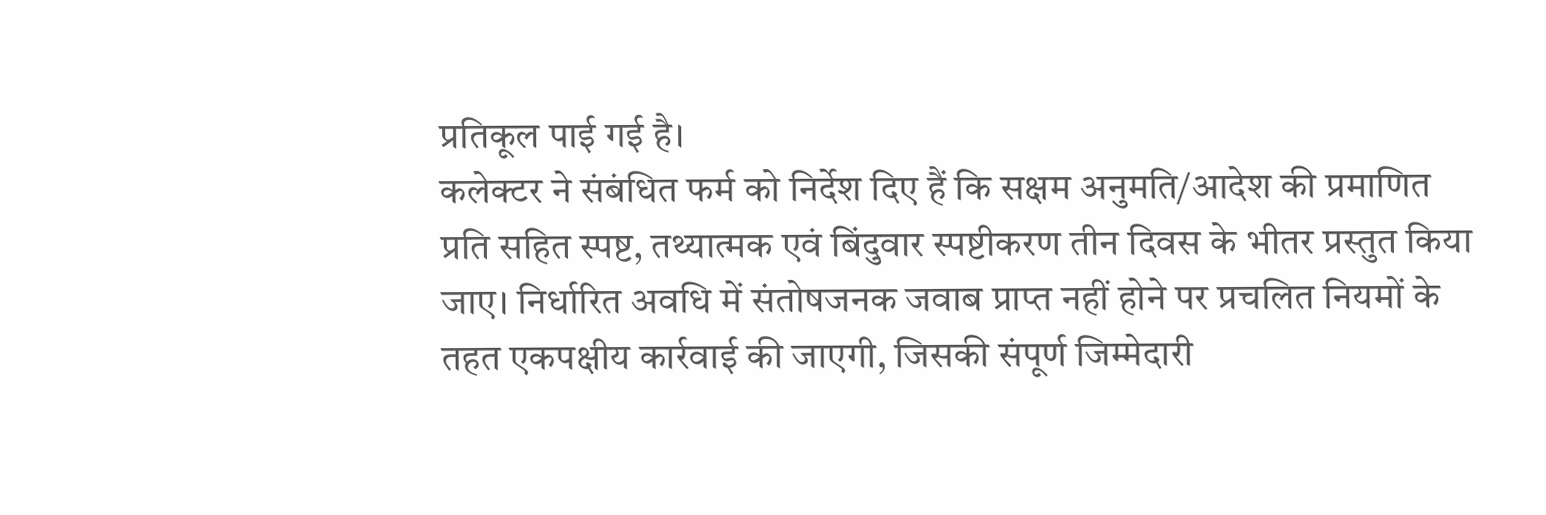प्रतिकूल पाई गई है।
कलेक्टर ने संबंधित फर्म को निर्देश दिए हैं कि सक्षम अनुमति/आदेश की प्रमाणित प्रति सहित स्पष्ट, तथ्यात्मक एवं बिंदुवार स्पष्टीकरण तीन दिवस के भीतर प्रस्तुत किया जाए। निर्धारित अवधि में संतोषजनक जवाब प्राप्त नहीं होने पर प्रचलित नियमों के तहत एकपक्षीय कार्रवाई की जाएगी, जिसकी संपूर्ण जिम्मेदारी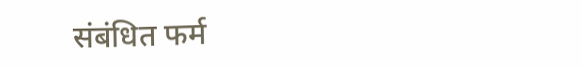संबंधित फर्म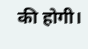की होगी।